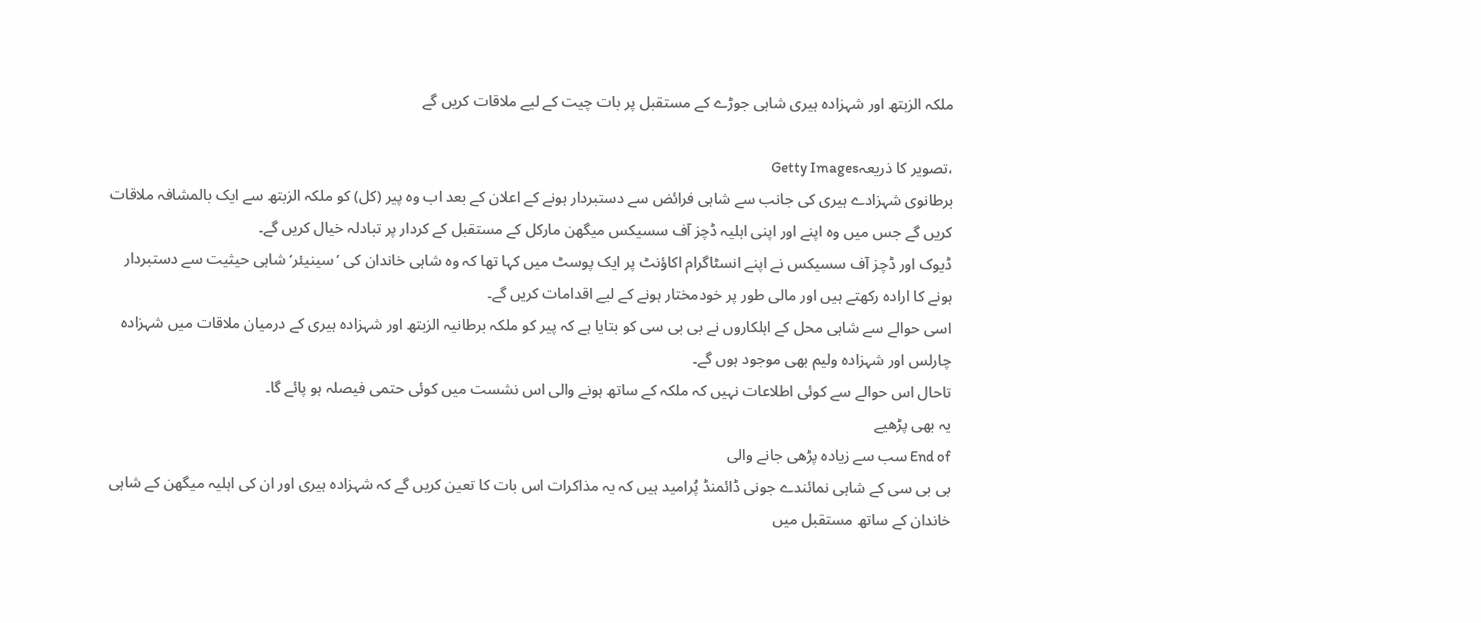ملکہ الزبتھ اور شہزادہ ہیری شاہی جوڑے کے مستقبل پر بات چیت کے لیے ملاقات کریں گے

،تصویر کا ذریعہGetty Images
برطانوی شہزادے ہیری کی جانب سے شاہی فرائض سے دستبردار ہونے کے اعلان کے بعد اب وہ پیر (کل) کو ملکہ الزبتھ سے ایک بالمشافہ ملاقات کریں گے جس میں وہ اپنے اور اپنی اہلیہ ڈچز آف سسیکس میگھن مارکل کے مستقبل کے کردار پر تبادلہ خیال کریں گے۔
ڈیوک اور ڈچز آف سسیکس نے اپنے انسٹاگرام اکاؤنٹ پر ایک پوسٹ میں کہا تھا کہ وہ شاہی خاندان کی ’سینیئر‘ شاہی حیثیت سے دستبردار ہونے کا ارادہ رکھتے ہیں اور مالی طور پر خودمختار ہونے کے لیے اقدامات کریں گے۔
اسی حوالے سے شاہی محل کے اہلکاروں نے بی بی سی کو بتایا ہے کہ پیر کو ملکہ برطانیہ الزبتھ اور شہزادہ ہیری کے درمیان ملاقات میں شہزادہ چارلس اور شہزادہ ولیم بھی موجود ہوں گے۔
تاحال اس حوالے سے کوئی اطلاعات نہیں کہ ملکہ کے ساتھ ہونے والی اس نشست میں کوئی حتمی فیصلہ ہو پائے گا۔
یہ بھی پڑھیے
End of سب سے زیادہ پڑھی جانے والی
بی بی سی کے شاہی نمائندے جونی ڈائمنڈ پُرامید ہیں کہ یہ مذاکرات اس بات کا تعین کریں گے کہ شہزادہ ہیری اور ان کی اہلیہ میگھن کے شاہی خاندان کے ساتھ مستقبل میں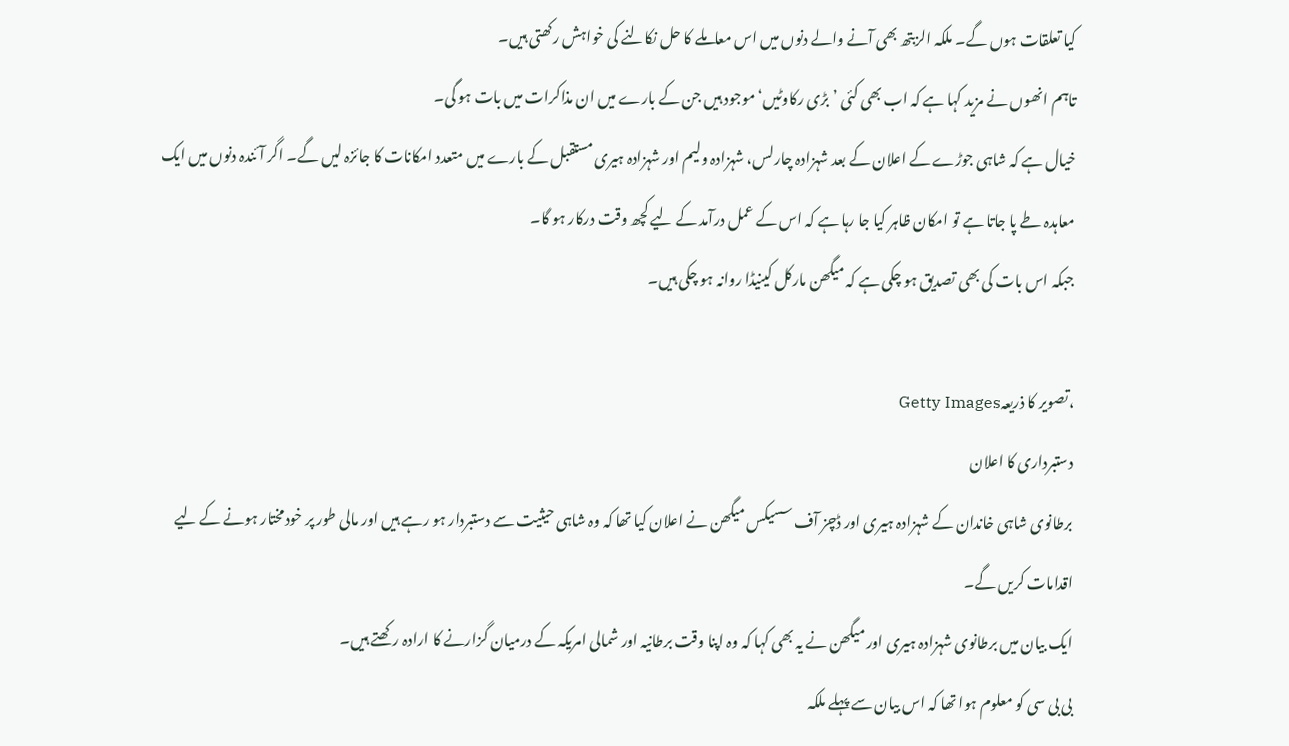کیا تعلقات ہوں گے۔ ملکہ الزبتھ بھی آنے والے دنوں میں اس معاملے کا حل نکالنے کی خواہش رکھتی ہیں۔
تاہم انھوں نے مزید کہا ہے کہ اب بھی کئی ’بڑی رکاوٹیں‘ موجود ہیں جن کے بارے میں ان مذاکرات میں بات ہو گی۔
خیال ہے کہ شاہی جوڑے کے اعلان کے بعد شہزادہ چارلس، شہزادہ ولیم اور شہزادہ ہیری مستقبل کے بارے میں متعدد امکانات کا جائزہ لیں گے۔ اگر آئندہ دنوں میں ایک معاہدہ طے پا جاتا ہے تو امکان ظاہر کیا جا رہا ہے کہ اس کے عمل درآمد کے لیے کچھ وقت درکار ہو گا۔
جبکہ اس بات کی بھی تصدیق ہو چکی ہے کہ میگھن مارکل کینیڈا روانہ ہو چکی ہیں۔

،تصویر کا ذریعہGetty Images
دستبرداری کا اعلان
برطانوی شاہی خاندان کے شہزادہ ہیری اور ڈچز آف سسیکس میگھن نے اعلان کیا تھا کہ وہ شاہی حیثیت سے دستبردار ہو رہے ہیں اور مالی طور پر خودمختار ہونے کے لیے اقدامات کریں گے۔
ایک بیان میں برطانوی شہزادہ ہیری اور میگھن نے یہ بھی کہا کہ وہ اپنا وقت برطانیہ اور شمالی امریکہ کے درمیان گزارنے کا ارادہ رکھتے ہیں۔
بی بی سی کو معلوم ہوا تھا کہ اس بیان سے پہلے ملکہ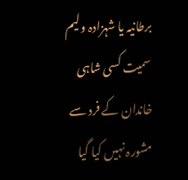برطانیہ یا شہزادہ ولیم سمیت کسی شاہی خاندان کے فرد سے مشورہ نہیں کیا گیا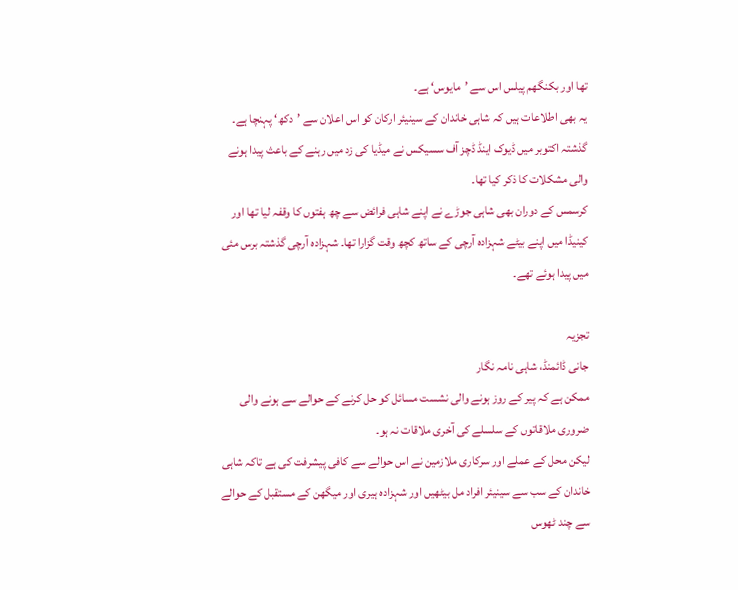تھا اور بکنگھم پیلس اس سے ’مایوس‘ ہے۔
یہ بھی اطلاعات ہیں کہ شاہی خاندان کے سینیئر ارکان کو اس اعلان سے ’دکھ‘ پہنچا ہے۔ گذشتہ اکتوبر میں ڈیوک اینڈ ڈچز آف سسیکس نے میڈیا کی زد میں رہنے کے باعث پیدا ہونے والی مشکلات کا ذکر کیا تھا۔
کرسمس کے دوران بھی شاہی جوڑے نے اپنے شاہی فرائض سے چھ ہفتوں کا وقفہ لیا تھا اور کینیڈا میں اپنے بیٹے شہزادہ آرچی کے ساتھ کچھ وقت گزارا تھا۔ شہزادہ آرچی گذشتہ برس مئی میں پیدا ہوئے تھے۔

تجزیہ
جانی ڈائمنڈ، شاہی نامہ نگار
ممکن ہے کہ پیر کے روز ہونے والی نشست مسائل کو حل کرنے کے حوالے سے ہونے والی ضروری ملاقاتوں کے سلسلے کی آخری ملاقات نہ ہو۔
لیکن محل کے عملے اور سرکاری ملازمین نے اس حوالے سے کافی پیشرفت کی ہے تاکہ شاہی خاندان کے سب سے سینیئر افراد مل بیٹھیں اور شہزادہ ہیری اور میگھن کے مستقبل کے حوالے سے چند ٹھوس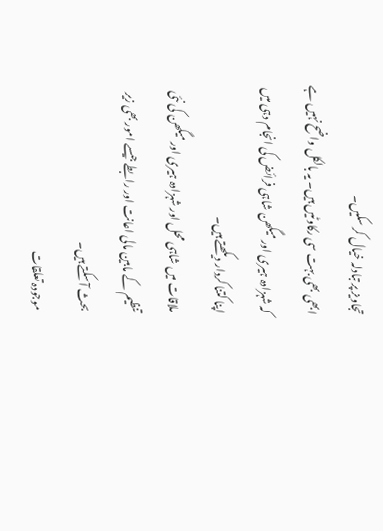تجاویز پر تبادلہ خیال کر سکیں۔
ابھی بھی بہت سی رکاوٹیں ہیں۔ یہ بالکل واضح نہیں ہے کہ شہزادہ ہیری اور میگھن شاہی فرائض کی انجام دہی میں اپنا کتنا کردار دیکھتے ہیں۔
ملاقات میں شاہی محل اور شہزادہ ہیری اور میگھن کی نئی تنظیم کے مابین مالی اعانت اور رابطے جیسے امور بھی زیر بحث آ سکتے ہیں۔
موجودہ تعلقات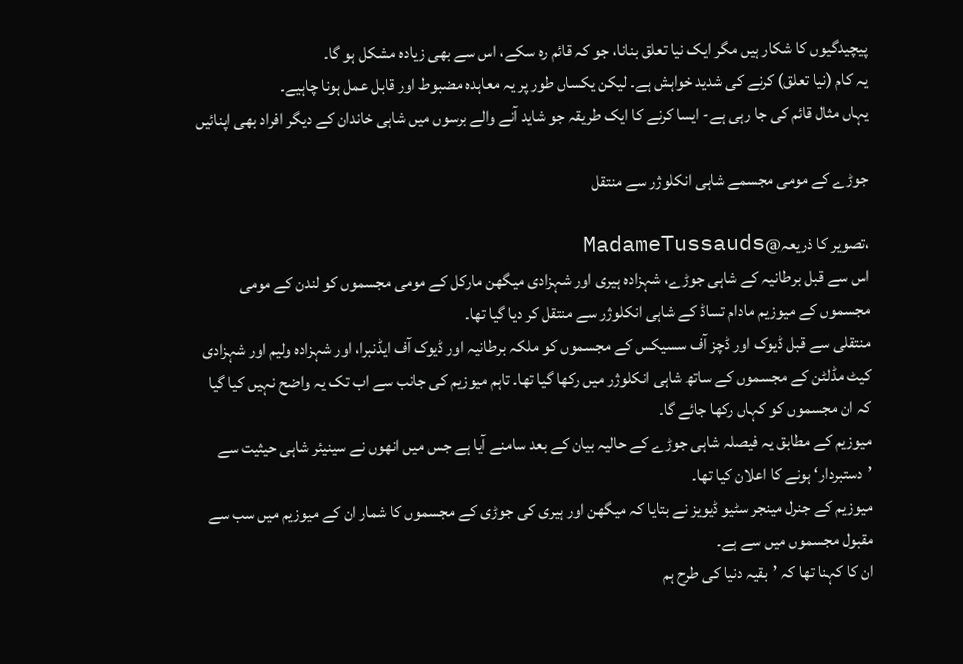پیچیدگیوں کا شکار ہیں مگر ایک نیا تعلق بنانا، جو کہ قائم رہ سکے، اس سے بھی زیادہ مشکل ہو گا۔
یہ کام (نیا تعلق) کرنے کی شدید خواہش ہے۔ لیکن یکساں طور پر یہ معاہدہ مضبوط اور قابل عمل ہونا چاہیے۔
یہاں مثال قائم کی جا رہی ہے- ایسا کرنے کا ایک طریقہ جو شاید آنے والے برسوں میں شاہی خاندان کے دیگر افراد بھی اپنائیں

جوڑے کے مومی مجسمے شاہی انکلوژر سے منتقل

،تصویر کا ذریعہ@MadameTussauds
اس سے قبل برطانیہ کے شاہی جوڑے، شہزادہ ہیری اور شہزادی میگھن مارکل کے مومی مجسموں کو لندن کے مومی مجسموں کے میوزیم مادام تساڈ کے شاہی انکلوژر سے منتقل کر دیا گیا تھا۔
منتقلی سے قبل ڈیوک اور ڈچز آف سسیکس کے مجسموں کو ملکہ برطانیہ اور ڈیوک آف ایڈنبرا، اور شہزادہ ولیم اور شہزادی کیٹ مڈلٹن کے مجسموں کے ساتھ شاہی انکلوژر میں رکھا گیا تھا۔ تاہم میوزیم کی جانب سے اب تک یہ واضح نہیں کیا گیا کہ ان مجسموں کو کہاں رکھا جائے گا۔
میوزیم کے مطابق یہ فیصلہ شاہی جوڑے کے حالیہ بیان کے بعد سامنے آیا ہے جس میں انھوں نے سینیئر شاہی حیثیت سے ’دستبردار‘ ہونے کا اعلان کیا تھا۔
میوزیم کے جنرل مینجر سٹیو ڈیویز نے بتایا کہ میگھن اور ہیری کی جوڑی کے مجسموں کا شمار ان کے میوزیم میں سب سے مقبول مجسموں میں سے ہے۔
ان کا کہنا تھا کہ ’بقیہ دنیا کی طرح ہم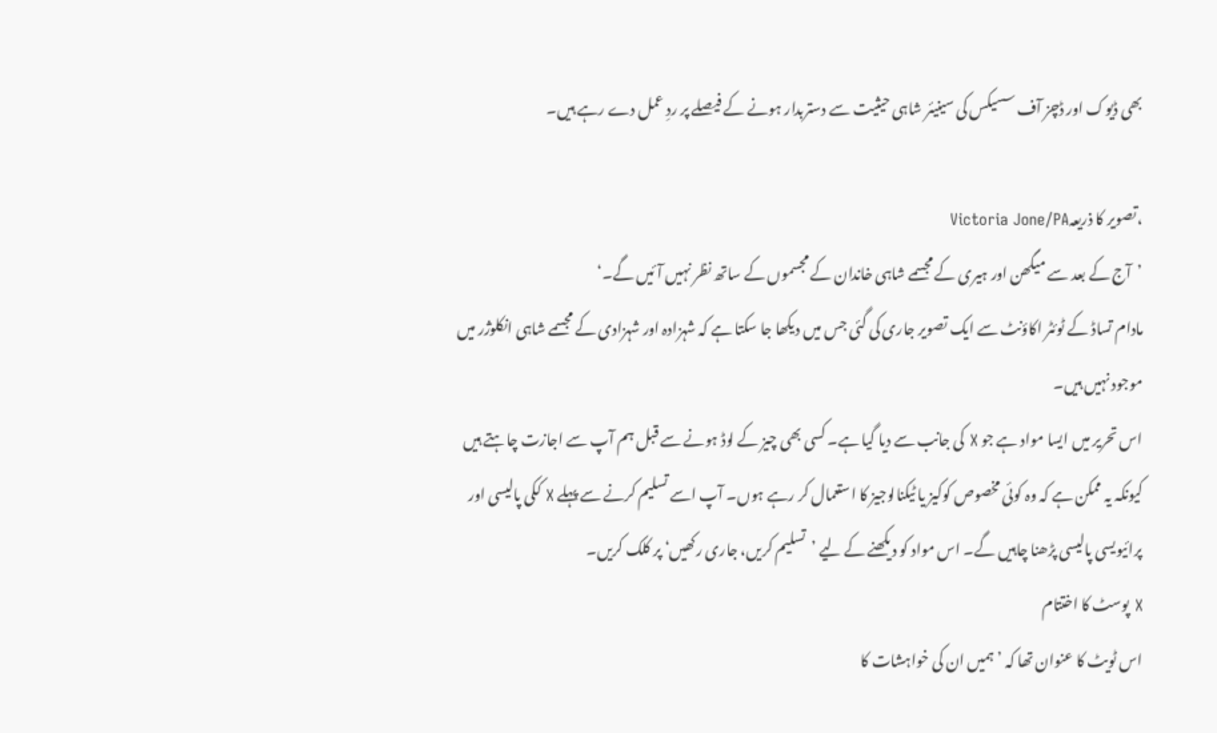بھی ڈیوک اور ڈچز آف سسیکس کی سینیئر شاہی حیثیت سے دستربدار ہونے کے فیصلے پر ردِ عمل دے رہے ہیں۔

،تصویر کا ذریعہVictoria Jone/PA
’آج کے بعد سے میگھن اور ہیری کے مجسمے شاہی خاندان کے مجسموں کے ساتھ نظر نہیں آئیں گے۔‘
مادام تساڈ کے ٹوئٹر اکاؤنٹ سے ایک تصویر جاری کی گئی جس میں دیکھا جا سکتا ہے کہ شہزادہ اور شہزادی کے مجسمے شاہی انکلوژر میں موجود نہیں ہیں۔
اس تحریر میں ایسا مواد ہے جو X کی جانب سے دیا گیا ہے۔ کسی بھی چیز کے لوڈ ہونے سے قبل ہم آپ سے اجازت چاہتے ہیں کیونکہ یہ ممکن ہے کہ وہ کوئی مخصوص کوکیز یا ٹیکنالوجیز کا استعمال کر رہے ہوں۔ آپ اسے تسلیم کرنے سے پہلے X ککی پالیسی اور پرائیویسی پالیسی پڑھنا چاہیں گے۔ اس مواد کو دیکھنے کے لیے ’تسلیم کریں، جاری رکھیں‘ پر کلک کریں۔
X پوسٹ کا اختتام
اس ٹویٹ کا عنوان تھا کہ ’ہمیں ان کی خواہشات کا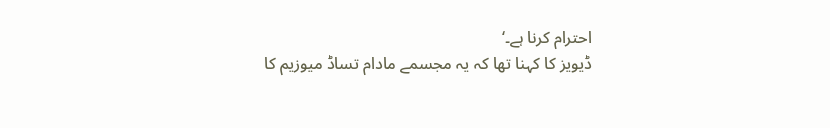احترام کرنا ہے۔‘
ڈیویز کا کہنا تھا کہ یہ مجسمے مادام تساڈ میوزیم کا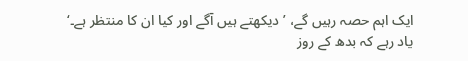ایک اہم حصہ رہیں گے، ’دیکھتے ہیں آگے اور کیا ان کا منتظر ہے۔‘
یاد رہے کہ بدھ کے روز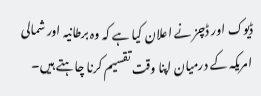ڈیوک اور ڈچز نے اعلان کیا ہے کہ وہ برطانیہ اور شمالی امریکہ کے درمیان اپنا وقت تقسیم کرنا چاہتے ہیں۔